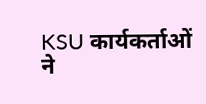KSU कार्यकर्ताओं ने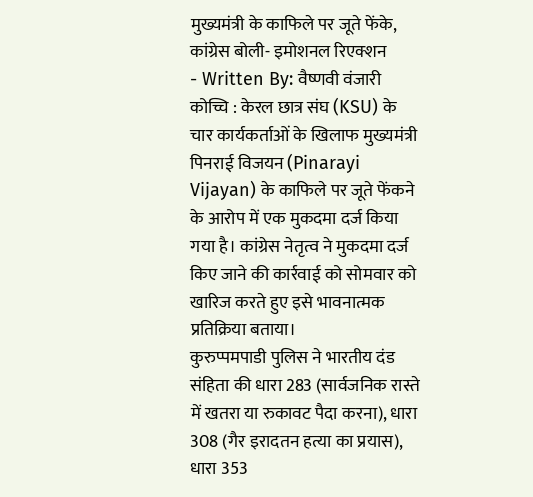मुख्यमंत्री के काफिले पर जूते फेंके, कांग्रेस बोली- इमोशनल रिएक्शन
- Written By: वैष्णवी वंजारी
कोच्चि : केरल छात्र संघ (KSU) के चार कार्यकर्ताओं के खिलाफ मुख्यमंत्री पिनराई विजयन (Pinarayi Vijayan) के काफिले पर जूते फेंकने के आरोप में एक मुकदमा दर्ज किया गया है। कांग्रेस नेतृत्व ने मुकदमा दर्ज किए जाने की कार्रवाई को सोमवार को खारिज करते हुए इसे भावनात्मक प्रतिक्रिया बताया।
कुरुप्पमपाडी पुलिस ने भारतीय दंड संहिता की धारा 283 (सार्वजनिक रास्ते में खतरा या रुकावट पैदा करना), धारा 308 (गैर इरादतन हत्या का प्रयास), धारा 353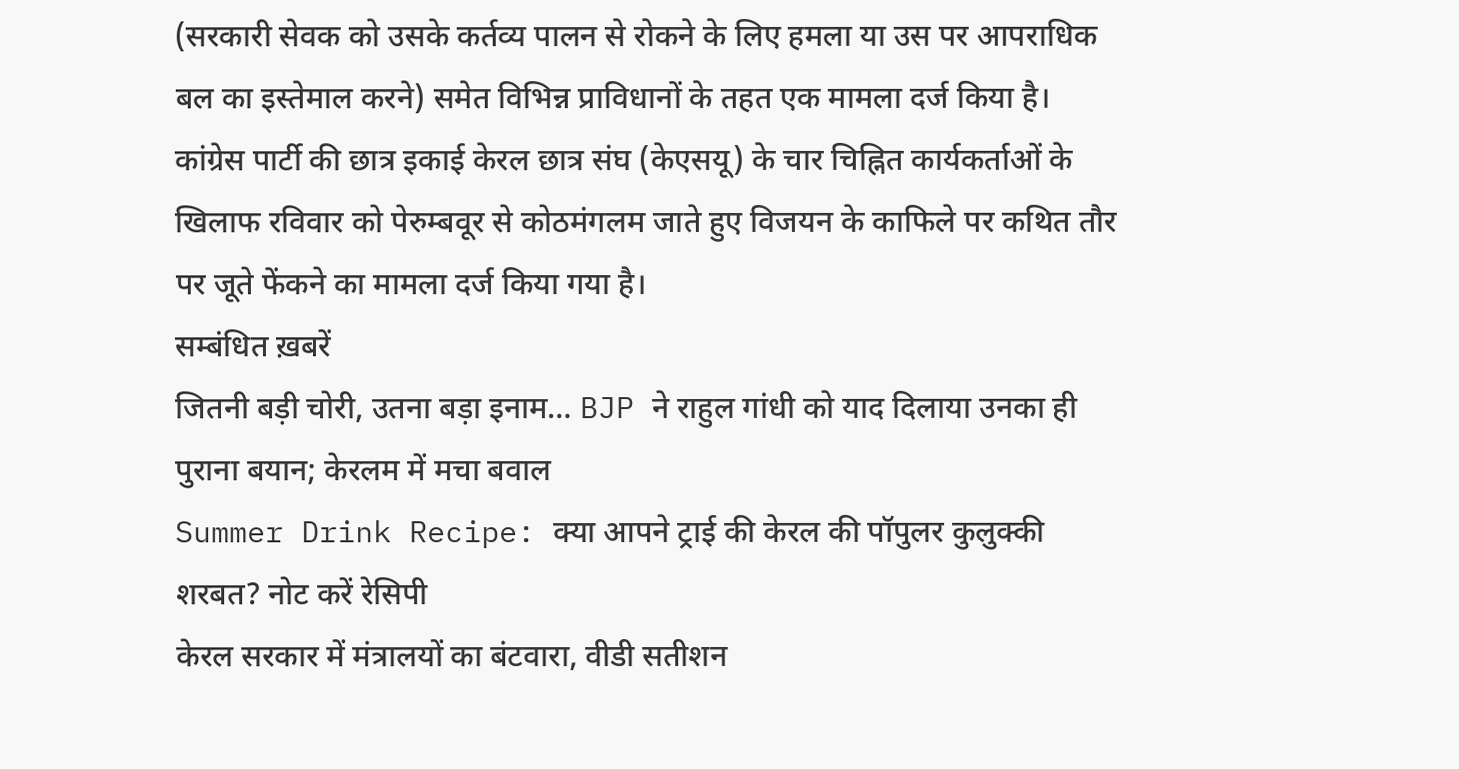(सरकारी सेवक को उसके कर्तव्य पालन से रोकने के लिए हमला या उस पर आपराधिक बल का इस्तेमाल करने) समेत विभिन्न प्राविधानों के तहत एक मामला दर्ज किया है।
कांग्रेस पार्टी की छात्र इकाई केरल छात्र संघ (केएसयू) के चार चिह्नित कार्यकर्ताओं के खिलाफ रविवार को पेरुम्बवूर से कोठमंगलम जाते हुए विजयन के काफिले पर कथित तौर पर जूते फेंकने का मामला दर्ज किया गया है।
सम्बंधित ख़बरें
जितनी बड़ी चोरी, उतना बड़ा इनाम… BJP ने राहुल गांधी को याद दिलाया उनका ही पुराना बयान; केरलम में मचा बवाल
Summer Drink Recipe: क्या आपने ट्राई की केरल की पॉपुलर कुलुक्की शरबत? नोट करें रेसिपी
केरल सरकार में मंत्रालयों का बंटवारा, वीडी सतीशन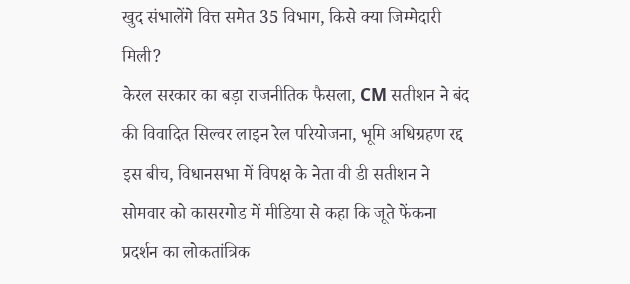खुद संभालेंगे वित्त समेत 35 विभाग, किसे क्या जिम्मेदारी मिली?
केरल सरकार का बड़ा राजनीतिक फैसला, CM सतीशन ने बंद की विवादित सिल्वर लाइन रेल परियोजना, भूमि अधिग्रहण रद्द
इस बीच, विधानसभा में विपक्ष के नेता वी डी सतीशन ने सोमवार को कासरगोड में मीडिया से कहा कि जूते फेंकना प्रदर्शन का लोकतांत्रिक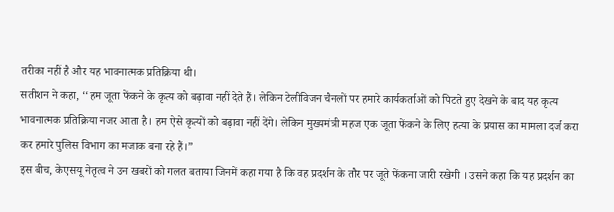तरीका नहीं है और यह भावनात्मक प्रतिक्रिया थी।
सतीशन ने कहा, ‘‘हम जूता फेंकने के कृत्य को बढ़ावा नहीं देते हैं। लेकिन टेलीविजन चैनलों पर हमारे कार्यकर्ताओं को पिटते हुए देखने के बाद यह कृत्य भावनात्मक प्रतिक्रिया नजर आता है। हम ऐसे कृत्यों को बढ़ावा नहीं देंगे। लेकिन मुख्यमंत्री महज एक जूता फेंकने के लिए हत्या के प्रयास का मामला दर्ज करा कर हमारे पुलिस विभाग का मजाक बना रहे हैं।”
इस बीच, केएसयू नेतृत्व ने उन खबरों को गलत बताया जिनमें कहा गया है कि वह प्रदर्शन के तौर पर जूते फेंकना जारी रखेगी । उसने कहा कि यह प्रदर्शन का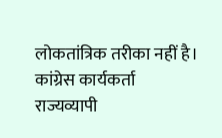लोकतांत्रिक तरीका नहीं है।
कांग्रेस कार्यकर्ता राज्यव्यापी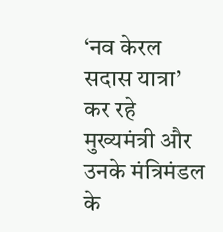‘नव केरल सदास यात्रा’ कर रहे मुख्यमंत्री और उनके मंत्रिमंडल के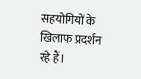सहयोगियों के खिलाफ प्रदर्शन रहे हैं।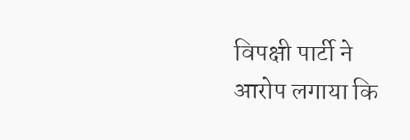विपक्षी पार्टी ने आरोप लगाया कि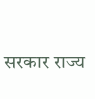सरकार राज्य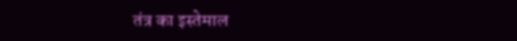तंत्र का इस्तेमाल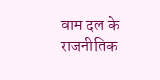वाम दल के राजनीतिक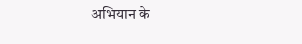अभियान के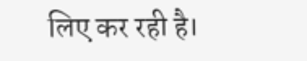लिए कर रही है।